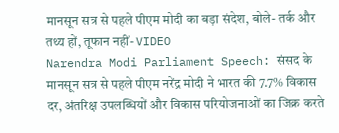मानसून सत्र से पहले पीएम मोदी का बड़ा संदेश, बोले- तर्क और तथ्य हों, तूफान नहीं- VIDEO
Narendra Modi Parliament Speech: संसद के मानसून सत्र से पहले पीएम नरेंद्र मोदी ने भारत की 7.7% विकास दर, अंतरिक्ष उपलब्धियों और विकास परियोजनाओं का जिक्र करते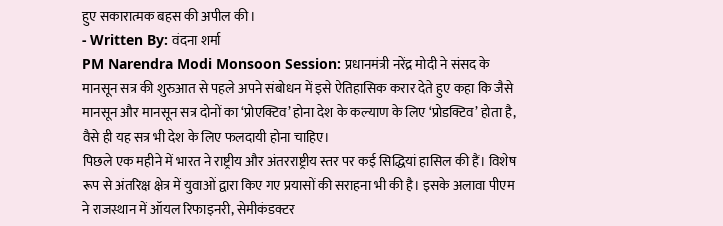हुए सकारात्मक बहस की अपील की।
- Written By: वंदना शर्मा
PM Narendra Modi Monsoon Session: प्रधानमंत्री नरेंद्र मोदी ने संसद के मानसून सत्र की शुरुआत से पहले अपने संबोधन में इसे ऐतिहासिक करार देते हुए कहा कि जैसे मानसून और मानसून सत्र दोनों का ‘प्रोएक्टिव’ होना देश के कल्याण के लिए ‘प्रोडक्टिव’ होता है, वैसे ही यह सत्र भी देश के लिए फलदायी होना चाहिए।
पिछले एक महीने में भारत ने राष्ट्रीय और अंतरराष्ट्रीय स्तर पर कई सिद्धियां हासिल की हैं। विशेष रूप से अंतरिक्ष क्षेत्र में युवाओं द्वारा किए गए प्रयासों की सराहना भी की है। इसके अलावा पीएम ने राजस्थान में ऑयल रिफाइनरी, सेमीकंडक्टर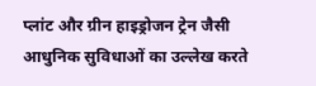प्लांट और ग्रीन हाइड्रोजन ट्रेन जैसी आधुनिक सुविधाओं का उल्लेख करते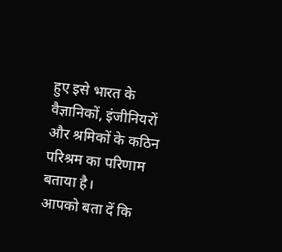हुए इसे भारत के वैज्ञानिकों, इंजीनियरों और श्रमिकों के कठिन परिश्रम का परिणाम बताया है।
आपको बता दें कि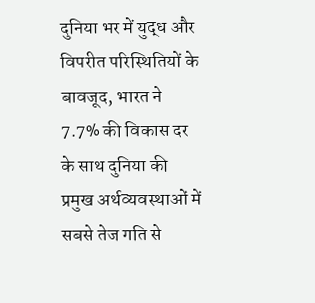दुनिया भर में युद्ध और विपरीत परिस्थितियों के बावजूद, भारत ने 7.7% की विकास दर के साथ दुनिया की प्रमुख अर्थव्यवस्थाओं में सबसे तेज गति से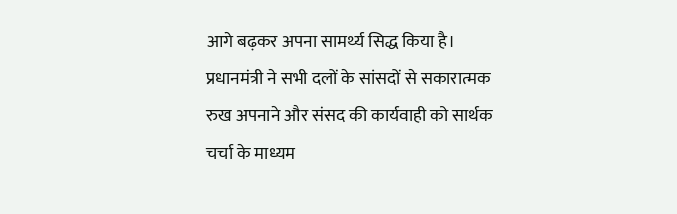आगे बढ़कर अपना सामर्थ्य सिद्ध किया है। प्रधानमंत्री ने सभी दलों के सांसदों से सकारात्मक रुख अपनाने और संसद की कार्यवाही को सार्थक चर्चा के माध्यम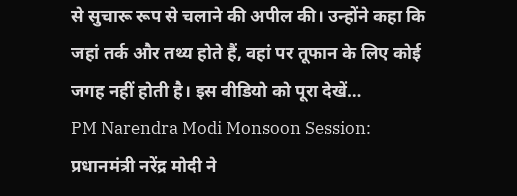से सुचारू रूप से चलाने की अपील की। उन्होंने कहा कि जहां तर्क और तथ्य होते हैं, वहां पर तूफान के लिए कोई जगह नहीं होती है। इस वीडियो को पूरा देखें…
PM Narendra Modi Monsoon Session: प्रधानमंत्री नरेंद्र मोदी ने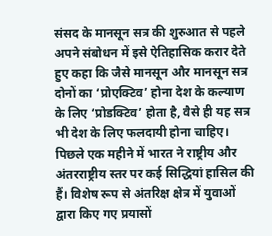संसद के मानसून सत्र की शुरुआत से पहले अपने संबोधन में इसे ऐतिहासिक करार देते हुए कहा कि जैसे मानसून और मानसून सत्र दोनों का ‘प्रोएक्टिव’ होना देश के कल्याण के लिए ‘प्रोडक्टिव’ होता है, वैसे ही यह सत्र भी देश के लिए फलदायी होना चाहिए।
पिछले एक महीने में भारत ने राष्ट्रीय और अंतरराष्ट्रीय स्तर पर कई सिद्धियां हासिल की हैं। विशेष रूप से अंतरिक्ष क्षेत्र में युवाओं द्वारा किए गए प्रयासों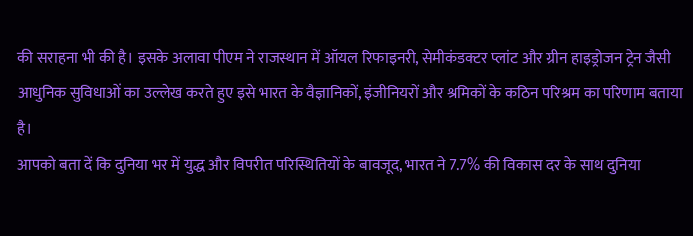की सराहना भी की है। इसके अलावा पीएम ने राजस्थान में ऑयल रिफाइनरी, सेमीकंडक्टर प्लांट और ग्रीन हाइड्रोजन ट्रेन जैसी आधुनिक सुविधाओं का उल्लेख करते हुए इसे भारत के वैज्ञानिकों, इंजीनियरों और श्रमिकों के कठिन परिश्रम का परिणाम बताया है।
आपको बता दें कि दुनिया भर में युद्ध और विपरीत परिस्थितियों के बावजूद, भारत ने 7.7% की विकास दर के साथ दुनिया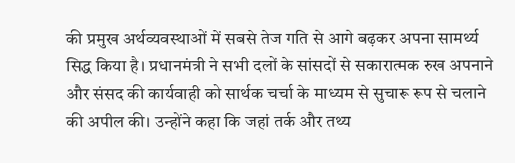की प्रमुख अर्थव्यवस्थाओं में सबसे तेज गति से आगे बढ़कर अपना सामर्थ्य सिद्ध किया है। प्रधानमंत्री ने सभी दलों के सांसदों से सकारात्मक रुख अपनाने और संसद की कार्यवाही को सार्थक चर्चा के माध्यम से सुचारू रूप से चलाने की अपील की। उन्होंने कहा कि जहां तर्क और तथ्य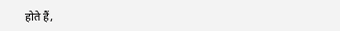होते हैं,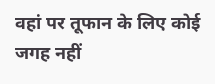वहां पर तूफान के लिए कोई जगह नहीं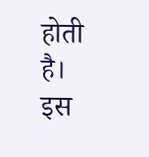होती है। इस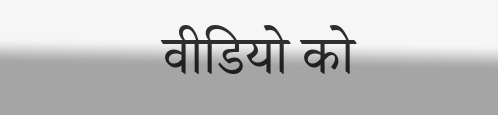वीडियो को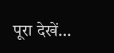पूरा देखें…